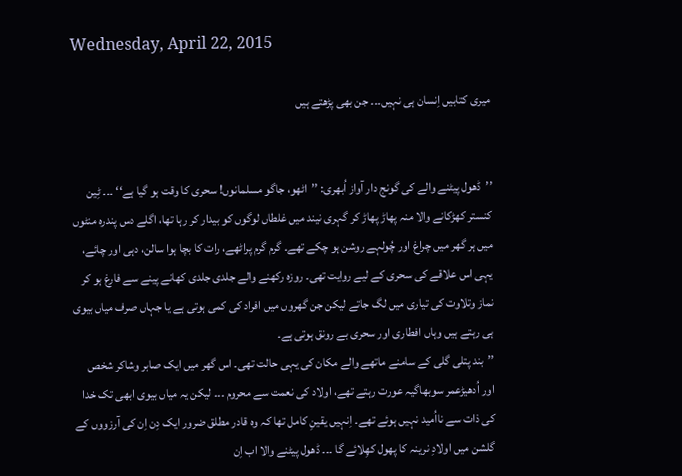Wednesday, April 22, 2015

میری کتابیں اِنسان ہی نہیں۔۔۔ جن بھی پڑھتے ہیں


’’ڈھول پیٹنے والے کی گونج دار آواز اُبھری: ’’اٹھو، جاگو مسلمانوں! سحری کا وقت ہو گیا ہے‘‘ ۔۔۔ ٹِین کنستر کھڑکانے والا منہ پھاڑ پھاڑ کر گہری نیند میں غلطاں لوگوں کو بیدار کر رہا تھا، اگلے دس پندرہ منٹوں میں ہر گھر میں چراغ اور چُولہے روشن ہو چکے تھے۔ گرم گرم پراٹھے، رات کا بچا ہوا سالن، دہی اور چائے، یہی اس علاقے کی سحری کے لیے روایت تھی۔ روزہ رکھنے والے جلدی جلدی کھانے پینے سے فارغ ہو کر نماز وتلاوت کی تیاری میں لگ جاتے لیکن جن گھروں میں افراد کی کمی ہوتی ہے یا جہاں صرف میاں بیوی ہی رہتے ہیں وہاں افطاری اور سحری بے رونق ہوتی ہے۔
’’بند پتلی گلی کے سامنے ماتھے والے مکان کی یہی حالت تھی۔ اس گھر میں ایک صابر وشاکر شخص اور اُدھیڑعمر سوبھاگیہ عورت رہتے تھے، اولاد کی نعمت سے محروم ۔۔۔ لیکن یہ میاں بیوی ابھی تک خدا کی ذات سے نااُمید نہیں ہوئے تھے۔ اِنہیں یقینِ کامل تھا کہ وہ قادر مطلق ضرور ایک دِن اِن کی آرزووں کے گلشن میں اولادِ نرینہ کا پھول کھِلائے گا ۔۔۔ ڈھول پیٹنے والا اب اِن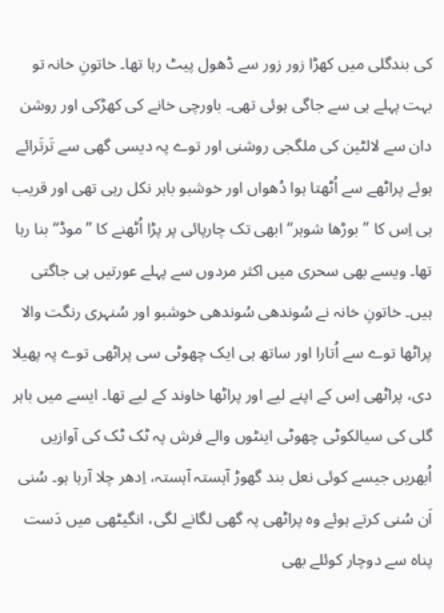کی بندگلی میں کھڑا زور زور سے ڈھول پیٹ رہا تھا۔ خاتونِ خانہ تو بہت پہلے ہی سے جاگی ہوئی تھی۔ باورچی خانے کی کھڑکی اور روشن دان سے لالٹین کی ملگجی روشنی اور توے پہ دیسی گھی سے تَرتَرائے ہوئے پراٹھے سے اُٹھتا ہوا دُھواں اور خوشبو باہر نکل رہی تھی اور قریب ہی اِس کا ’’بوڑھا شوہر‘‘ ابھی تک چارپائی پر پڑا اُٹھنے کا ’’موڈ‘‘ بنا رہا تھا۔ ویسے بھی سحری میں اکثر مردوں سے پہلے عورتیں ہی جاگتی ہیں۔ خاتونِ خانہ نے سُوندھی سُوندھی خوشبو اور سُنہری رنگت والا پراٹھا توے سے اُتارا اور ساتھ ہی ایک چھوٹی سی پراٹھی توے پہ پھیلا دی، پراٹھی اِس کے اپنے لیے اور پراٹھا خاوند کے لیے تھا۔ ایسے میں باہر گلی کی سیالکوٹی چھوٹی اینٹوں والے فرش پہ ٹک ٹک کی آوازیں اُبھریں جیسے کوئی نعل بند گھوڑ آہستہ آہستہ، اِدھر چلا آرہا ہو۔ سُنی اَن سُنی کرتے ہوئے وہ پراٹھی پہ گھی لگانے لگی، انگیٹھی میں دَست پناہ سے دوچار کوئلے بھی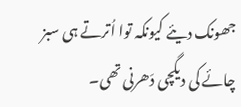جھونک دیئے کیونکہ توا اُترتے ہی سبز چائے کی دیگچی دَھرنی تھی۔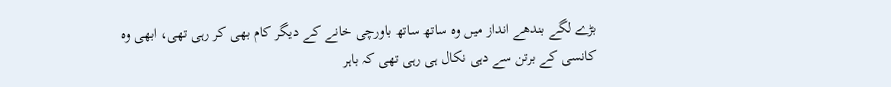بڑے لگے بندھے انداز میں وہ ساتھ ساتھ باورچی خانے کے دیگر کام بھی کر رہی تھی، ابھی وہ کانسی کے برتن سے دہی نکال ہی رہی تھی کہ باہر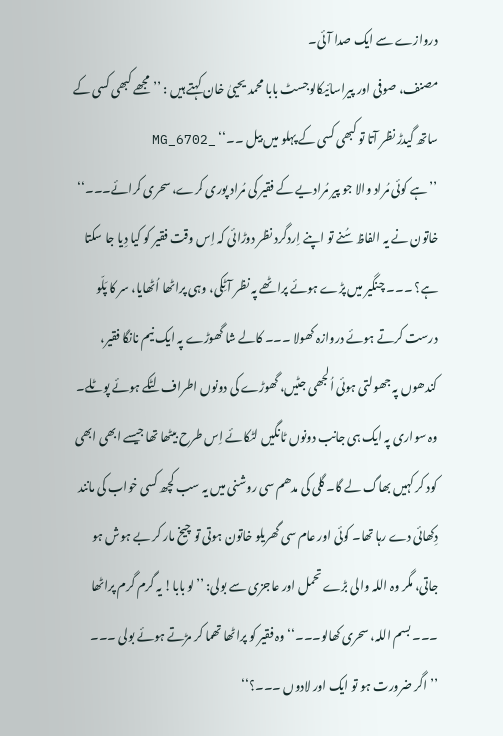دروازے سے ایک صدا آئی۔
مصنف، صوفی اور پیراسائیکالوجسٹ بابا محمد یحییٰ خان کہتے ہیں : ’’مجھے کبھی کسی کے ساتھ گیدڑ نظر آتا تو کبھی کسی کے پہلو میں بیل ۔۔‘‘ _MG_6702
’’ہے کوئی مُراد والا جو پیر مُرادیے کے فقیر کی مُراد پوری کرے، سحری کرائے۔۔۔‘‘
خاتون نے یہ الفاظ سُنے تو اپنے اِردگرد نظر دوڑائی کہ اِس وقت فقیر کو کیا دِیا جا سکتا ہے؟ ۔۔۔ چنگیر میں پڑے ہوئے پراٹھے پہ نظر آٹِکی، وہی پراٹھا اُٹھایا، سر کا پَلّو درست کرتے ہوئے دروازہ کھولا ۔۔۔ کالے شا گھوڑے پہ ایک نیم نانگا فقیر، کندھوں پہ جھولتی ہوئی اُلجھی جٹیں، گھوڑے کی دونوں اطراف لٹکے ہوئے پوٹلے۔ وہ سواری پہ ایک ہی جانب دونوں ٹانگیں لٹکائے اِس طرح بیٹھا تھا جیسے ابھی ابھی کود کر کہیں بھاگ لے گا۔ گلی کی مدھم سی روشنی میں یہ سب کچھ کسی خواب کی مانند دِکھائی دے رہا تھا۔ کوئی اور عام سی گھریلو خاتون ہوتی تو چیخ مار کر بے ہوش ہو جاتی، مگر وہ اللہ والی بڑے تحمل اور عاجزی سے بولی: ’’لو بابا! یہ گرم گرم پراٹھا ۔۔۔ بسم اللہ، سحری کھالو۔۔۔‘‘ وہ فقیر کو پراٹھا تھما کر مڑتے ہوئے بولی ۔۔۔ ’’اگر ضرورت ہو تو ایک اور لادوں ۔۔۔؟‘‘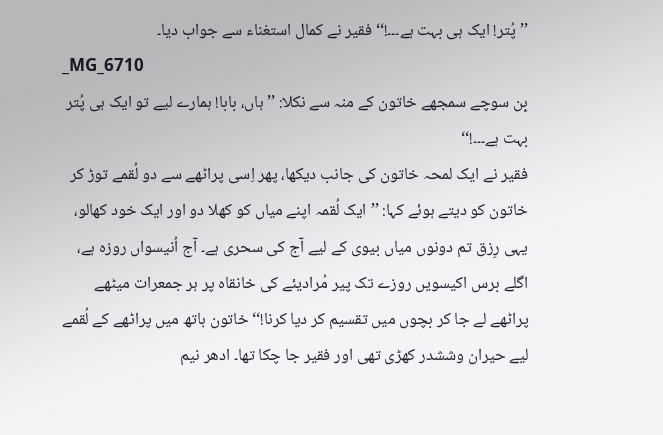’’پُتر! ایک ہی بہت ہے۔۔۔!‘‘ فقیر نے کمال استغناء سے جواب دیا۔
_MG_6710
بِن سوچے سمجھے خاتون کے منہ سے نکلا: ’’ہاں، بابا! ہمارے لیے تو ایک ہی پُتر بہت ہے۔۔۔!‘‘
فقیر نے ایک لمحہ خاتون کی جانب دیکھا، پھر اِسی پراٹھے سے دو لُقمے توڑ کر خاتون کو دیتے ہوئے کہا: ’’ایک لُقمہ اپنے میاں کو کھلا دو اور ایک خود کھالو، یہی رِزق تم دونوں میاں بیوی کے لیے آج کی سحری ہے۔ آج اُنیسواں روزہ ہے، اگلے برس اکیسویں روزے تک پیر مُرادیئے کی خانقاہ پر ہر جمعرات میٹھے پراٹھے لے جا کر بچوں میں تقسیم کر دیا کرنا!‘‘ خاتون ہاتھ میں پراٹھے کے لُقمے لیے حیران وششدر کھڑی تھی اور فقیر جا چکا تھا۔ ادھر نیم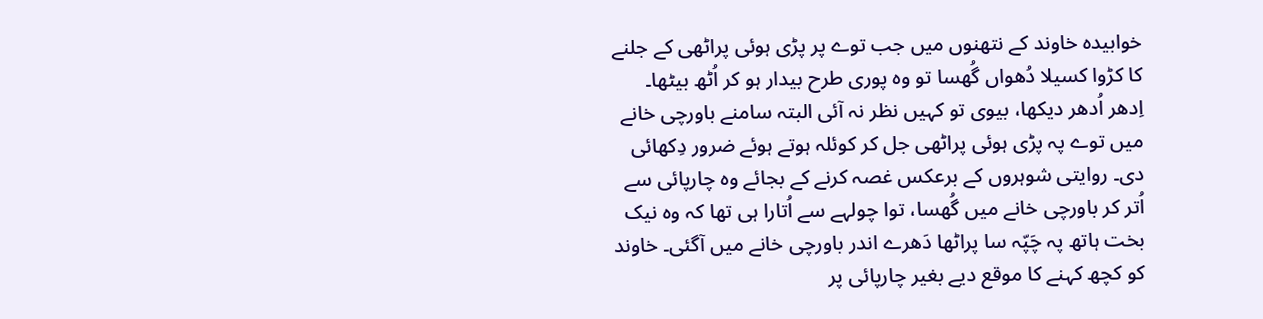خوابیدہ خاوند کے نتھنوں میں جب توے پر پڑی ہوئی پراٹھی کے جلنے کا کڑوا کسیلا دُھواں گُھسا تو وہ پوری طرح بیدار ہو کر اُٹھ بیٹھا۔ اِدھر اُدھر دیکھا، بیوی تو کہیں نظر نہ آئی البتہ سامنے باورچی خانے میں توے پہ پڑی ہوئی پراٹھی جل کر کوئلہ ہوتے ہوئے ضرور دِکھائی دی۔ روایتی شوہروں کے برعکس غصہ کرنے کے بجائے وہ چارپائی سے اُتر کر باورچی خانے میں گُھسا، توا چولہے سے اُتارا ہی تھا کہ وہ نیک بخت ہاتھ پہ چَپّہ سا پراٹھا دَھرے اندر باورچی خانے میں آگئی۔ خاوند کو کچھ کہنے کا موقع دیے بغیر چارپائی پر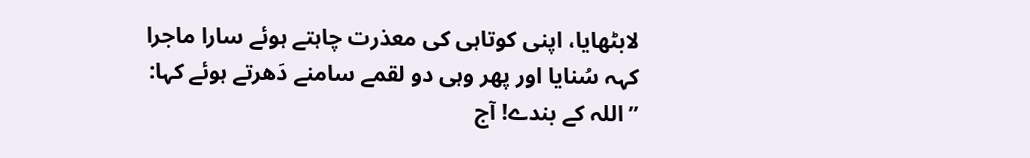لابٹھایا، اپنی کوتاہی کی معذرت چاہتے ہوئے سارا ماجرا کہہ سُنایا اور پھر وہی دو لقمے سامنے دَھرتے ہوئے کہا: ’’اللہ کے بندے! آج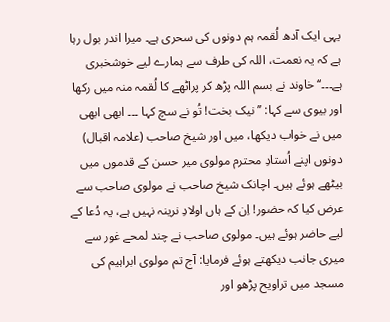یہی ایک آدھ لُقمہ ہم دونوں کی سحری ہے۔ میرا اندر بول رہا ہے کہ یہ نعمت، اللہ کی طرف سے ہمارے لیے خوشخبری ہے۔۔۔‘‘ خاوند نے بسم اللہ پڑھ کر پراٹھے کا لُقمہ منہ میں رکھا اور بیوی سے کہا: ’’نیک بخت! تُو نے سچ کہا ۔۔۔ ابھی ابھی میں نے خواب دیکھا، میں اور شیخ صاحب (علامہ اقبال) دونوں اپنے اُستادِ محترم مولوی میر حسن کے قدموں میں بیٹھے ہوئے ہیں۔ اچانک شیخ صاحب نے مولوی صاحب سے عرض کیا کہ حضور! اِن کے ہاں اولادِ نرینہ نہیں ہے، یہ دُعا کے لیے حاضر ہوئے ہیں۔ مولوی صاحب نے چند لمحے غور سے میری جانب دیکھتے ہوئے فرمایا: آج تم مولوی ابراہیم کی مسجد میں تراویح پڑھو اور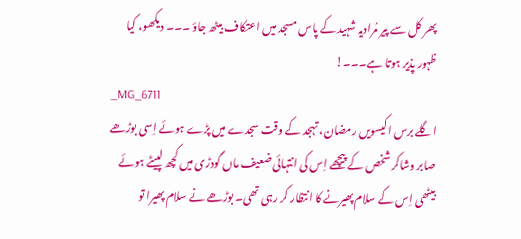پھر کل سے پیر مُرادیہ شہید کے پاس مسجد میں اعتکاف بیٹھ جاؤ ۔۔۔ دیکھو، کیا ظہور پذیر ہوتا ہے۔۔۔!
_MG_6711
اگلے برس اکیسویں رمضان، تہجد کے وقت سجدے میں پڑے ہوئے اِسی بوڑھے صابر وشاکر شخص کے پیچھے اِس کی انتہائی ضعیف ماں گودڑی میں کچھ لپیٹے ہوئے بیٹھی اِس کے سلام پھیرنے کا انتظار کر رہی تھی۔ بوڑھے نے سلام پھیرا تو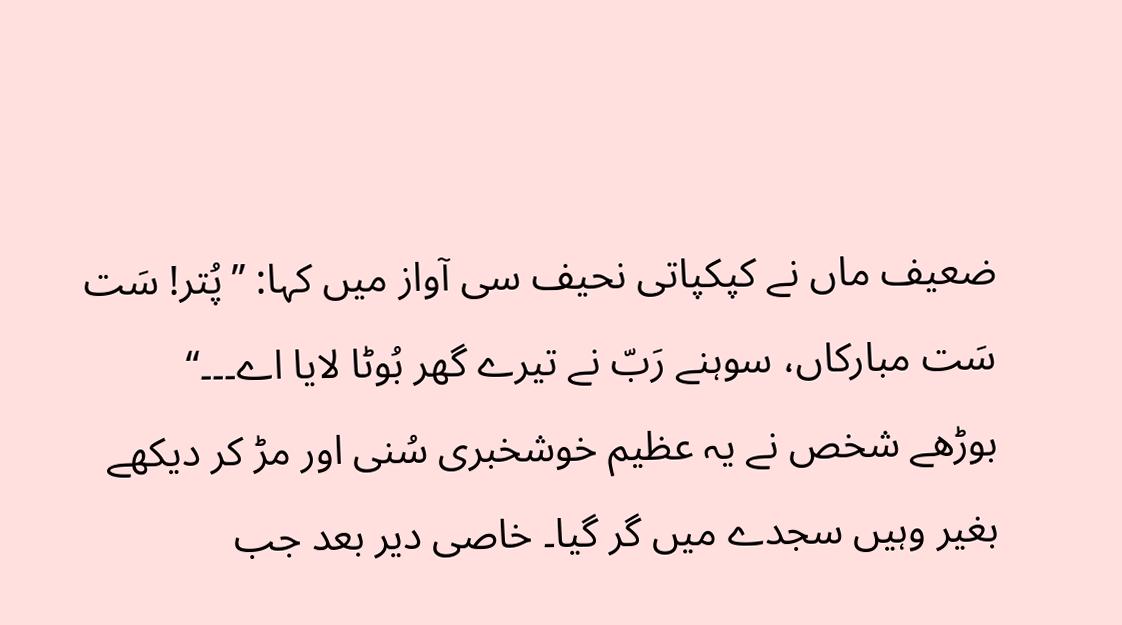ضعیف ماں نے کپکپاتی نحیف سی آواز میں کہا: ’’پُتر! سَت سَت مبارکاں، سوہنے رَبّ نے تیرے گھر بُوٹا لایا اے۔۔۔‘‘
بوڑھے شخص نے یہ عظیم خوشخبری سُنی اور مڑ کر دیکھے بغیر وہیں سجدے میں گر گیا۔ خاصی دیر بعد جب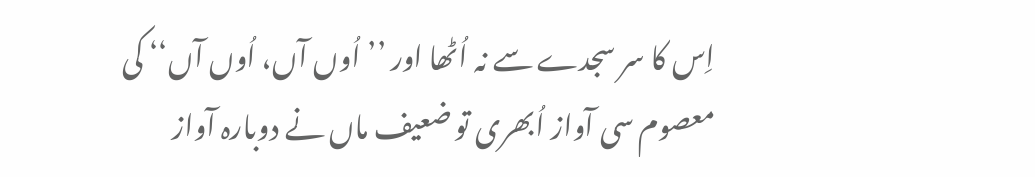اِس کا سر سجدے سے نہ اُٹھا اور ’’اُوں آں، اُوں آں‘‘ کی معصوم سی آواز اُبھری تو ضعیف ماں نے دوبارہ آواز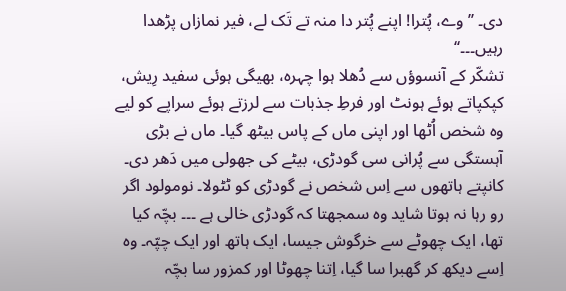دی۔ ’’وے، پُترا! اپنے پُتر دا منہ تے تَک لے، فیر نمازاں پڑھدا رہیں۔۔۔‘‘
تشکّر کے آنسوؤں سے دُھلا ہوا چہرہ، بھیگی ہوئی سفید رِیش، کپکپاتے ہوئے ہونٹ اور فرطِ جذبات سے لرزتے ہوئے سراپے کو لیے وہ شخص اُٹھا اور اپنی ماں کے پاس بیٹھ گیا۔ ماں نے بڑی آہستگی سے پُرانی سی گودڑی، بیٹے کی جھولی میں دَھر دی۔ کانپتے ہاتھوں سے اِس شخص نے گودڑی کو ٹٹولا۔ نومولود اگر رو رہا نہ ہوتا شاید وہ سمجھتا کہ گودڑی خالی ہے ۔۔۔ بچّہ کیا تھا، ایک چھوٹے سے خرگوش جیسا، ایک ہاتھ اور ایک چپّہ۔ وہ اِسے دیکھ کر گھبرا سا گیا، اِتنا چھوٹا اور کمزور سا بچّہ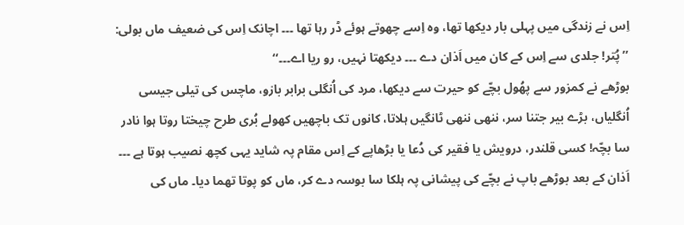اِس نے زندگی میں پہلی بار دیکھا تھا، وہ اِسے چھوتے ہوئے ڈر رہا تھا ۔۔۔ اچانک اِس کی ضعیف ماں بولی: ’’پُتر! جلدی سے اِس کے کان میں اَذان دے ۔۔۔ دیکھتا نہیں، رو ریا اے۔۔۔‘‘
بوڑھے نے کمزور سے پھُول بچّے کو حیرت سے دیکھا، مرد کی اُنگلی برابر بازو، ماچس کی تیلی جیسی اُنگلیاں، بڑے بیر جتنا سر، ننھی ننھی ٹانگیں ہلاتا، کانوں تک باچھیں کھولے بُری طرح چیختا روتا ہوا نادر سا بچّہ! کسی قلندر، درویش یا فقیر کی دُعا یا بڑھاپے کے اِس مقام پہ شاید یہی کچھ نصیب ہوتا ہے ۔۔۔ اَذان کے بعد بوڑھے باپ نے بچّے کی پیشانی پہ ہلکا سا بوسہ دے کر، ماں کو پوتا تھما دیا۔ ماں کی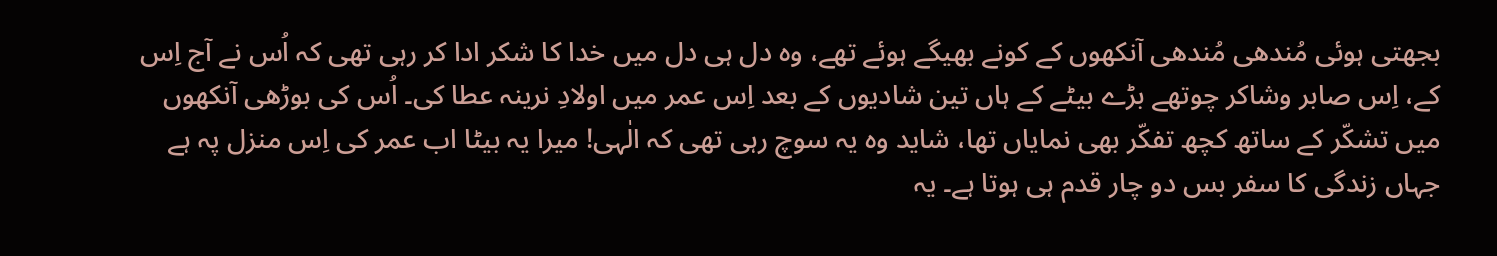بجھتی ہوئی مُندھی مُندھی آنکھوں کے کونے بھیگے ہوئے تھے، وہ دل ہی دل میں خدا کا شکر ادا کر رہی تھی کہ اُس نے آج اِس کے، اِس صابر وشاکر چوتھے بڑے بیٹے کے ہاں تین شادیوں کے بعد اِس عمر میں اولادِ نرینہ عطا کی۔ اُس کی بوڑھی آنکھوں میں تشکّر کے ساتھ کچھ تفکّر بھی نمایاں تھا، شاید وہ یہ سوچ رہی تھی کہ الٰہی! میرا یہ بیٹا اب عمر کی اِس منزل پہ ہے جہاں زندگی کا سفر بس دو چار قدم ہی ہوتا ہے۔ یہ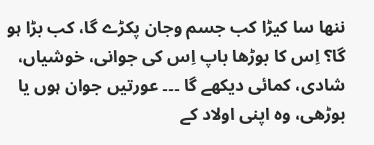ننھا سا کیڑا کب جسم وجان پکڑے گا، کب بڑا ہو گا؟ اِس کا بوڑھا باپ اِس کی جوانی، خوشیاں، شادی، کمائی دیکھے گا ۔۔۔ عورتیں جوان ہوں یا بوڑھی، وہ اپنی اولاد کے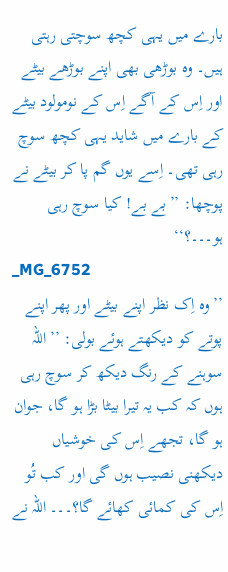بارے میں یہی کچھ سوچتی رہتی ہیں۔ وہ بوڑھی بھی اپنے بوڑھے بیٹے اور اِس کے آگے اِس کے نومولود بیٹے کے بارے میں شاید یہی کچھ سوچ رہی تھی۔ اِسے یوں گم پا کر بیٹے نے پوچھا: ’’بے بے! کیا سوچ رہی ہو۔۔۔؟‘‘
_MG_6752
’’وہ اِک نظر اپنے بیٹے اور پھر اپنے پوتے کو دیکھتے ہوئے بولی: ’’اللہ سوہنے کے رنگ دیکھ کر سوچ رہی ہوں کہ کب یہ تیرا بیٹا بڑا ہو گا، جوان ہو گا، تجھے اِس کی خوشیاں دیکھنی نصیب ہوں گی اور کب تُو اِس کی کمائی کھائے گا؟۔۔۔ اللہ نے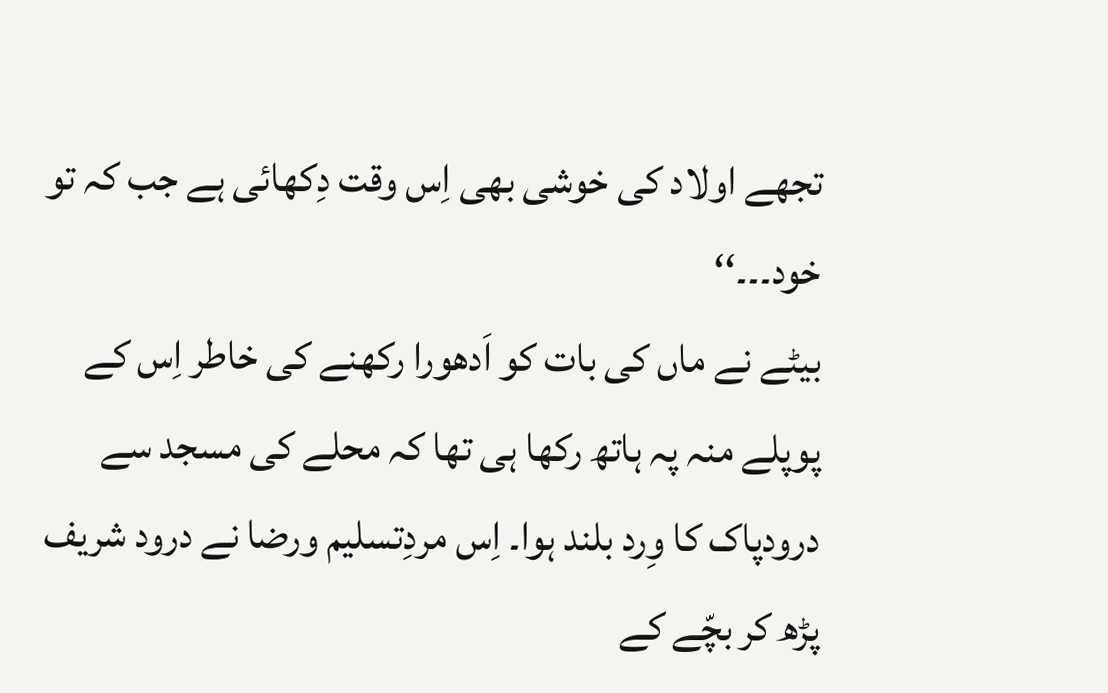تجھے اولاد کی خوشی بھی اِس وقت دِکھائی ہے جب کہ تو خود۔۔۔‘‘
بیٹے نے ماں کی بات کو اَدھورا رکھنے کی خاطر اِس کے پوپلے منہ پہ ہاتھ رکھا ہی تھا کہ محلے کی مسجد سے درودپاک کا وِرد بلند ہوا۔ اِس مردِتسلیم ورضا نے درود شریف پڑھ کر بچّے کے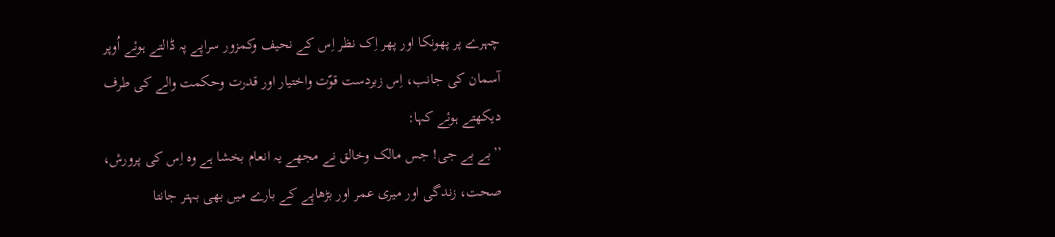چہرے پر پھونکا اور پھر اِک نظر اِس کے نحیف وکمزور سراپے پہ ڈالتے ہوئے اُوپر آسمان کی جانب، اِس زبردست قوّت واختیار اور قدرت وحکمت والے کی طرف دیکھتے ہوئے کہا:
’’بے بے جی! جس مالک وخالق نے مجھے یہ انعام بخشا ہے وہ اِس کی پرورش، صحت، زندگی اور میری عمر اور بڑھاپے کے بارے میں بھی بہتر جانتا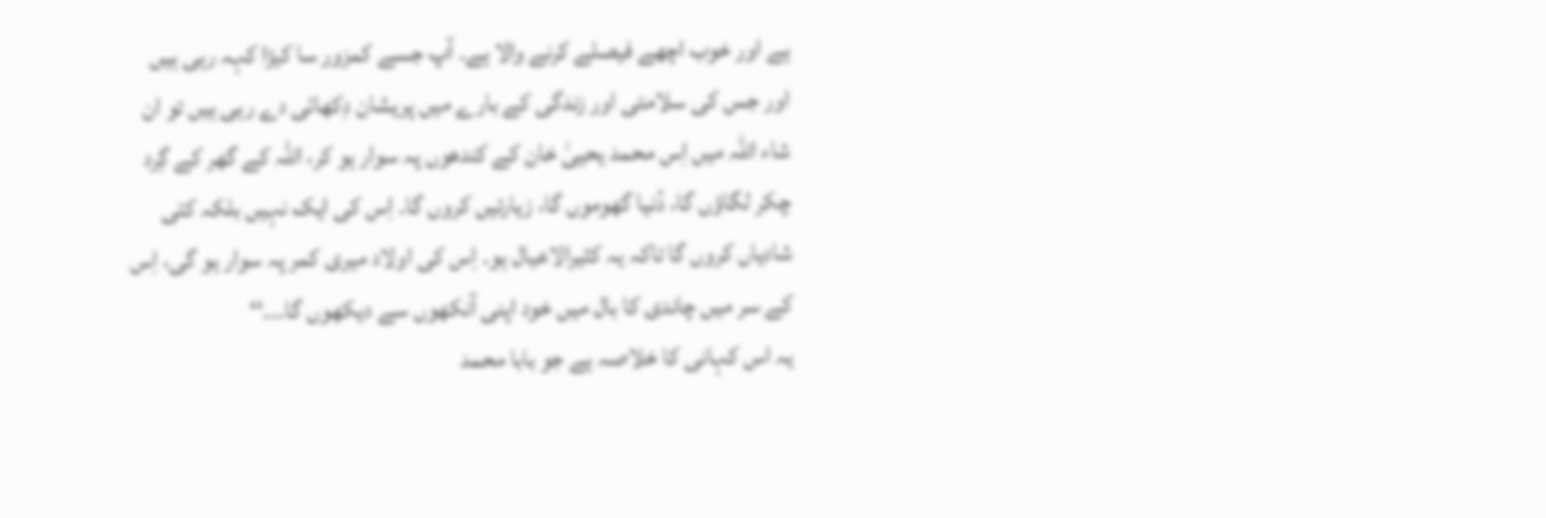ہے اور خوب اچھے فیصلے کرنے والا ہے۔ آپ جسے کمزور سا کیڑا کہہ رہی ہیں اور جس کی سلامتی اور زندگی کے بارے میں پریشان دِکھائی دے رہی ہیں تو ان شاء اللہ میں اِس محمد یحییٰ خان کے کندھوں پہ سوار ہو کر، اللہ کے گھر کے گِرد چکر لگاؤں گا، دُنیا گھوموں گا، زیارتیں کروں گا۔ اِس کی ایک نہیں بلکہ کئی شادیاں کروں گا تاکہ یہ کثیرالاعیال ہو۔ اِس کی اولاد میری کمر پہ سوار ہو گی، اِس کے سر میں چاندی کا بال میں خود اپنی آنکھوں سے دیکھوں گا۔۔۔‘‘
یہ اس کہانی کا خلاصہ ہے جو بابا محمد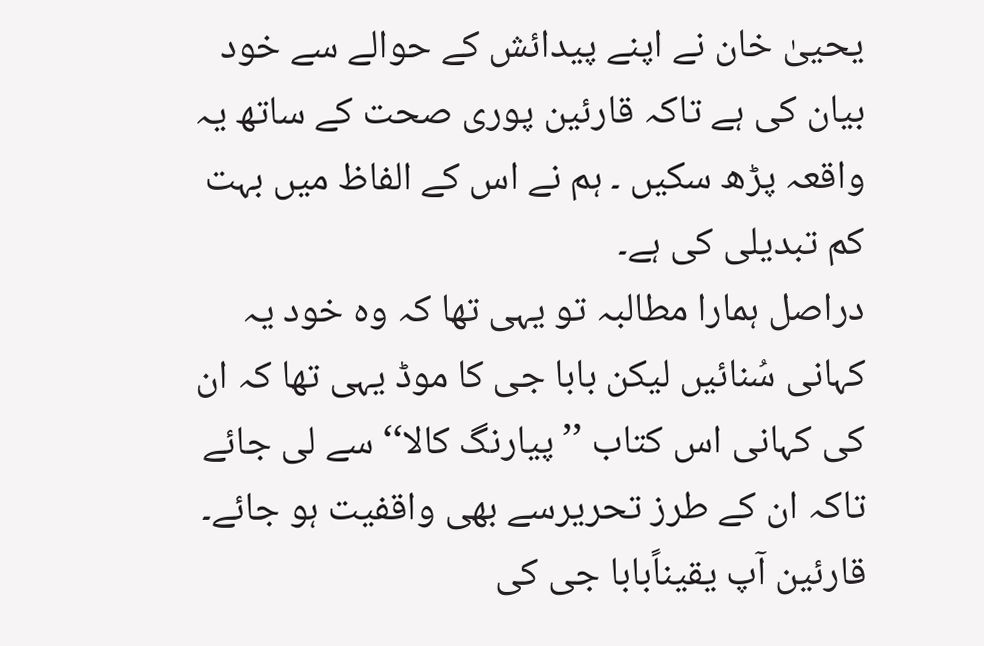یحییٰ خان نے اپنے پیدائش کے حوالے سے خود بیان کی ہے تاکہ قارئین پوری صحت کے ساتھ یہ واقعہ پڑھ سکیں ۔ ہم نے اس کے الفاظ میں بہت کم تبدیلی کی ہے۔
دراصل ہمارا مطالبہ تو یہی تھا کہ وہ خود یہ کہانی سُنائیں لیکن بابا جی کا موڈ یہی تھا کہ ان کی کہانی اس کتاب ’’پیارنگ کالا‘‘ سے لی جائے تاکہ ان کے طرز تحریرسے بھی واقفیت ہو جائے۔
قارئین آپ یقیناًبابا جی کی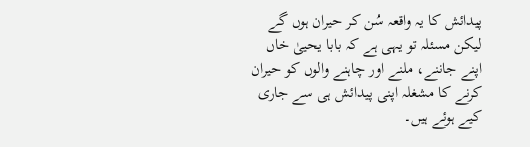پیدائش کا یہ واقعہ سُن کر حیران ہوں گے لیکن مسئلہ تو یہی ہے کہ بابا یحییٰ خاں اپنے جاننے، ملنے اور چاہنے والوں کو حیران کرنے کا مشغلہ اپنی پیدائش ہی سے جاری کیے ہوئے ہیں۔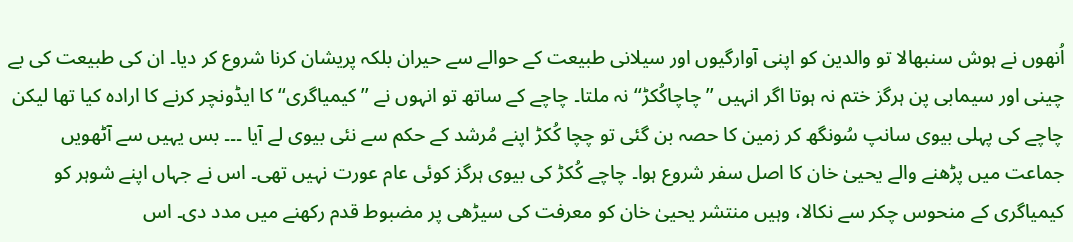اُنھوں نے ہوش سنبھالا تو والدین کو اپنی آوارگیوں اور سیلانی طبیعت کے حوالے سے حیران بلکہ پریشان کرنا شروع کر دیا۔ ان کی طبیعت کی بے چینی اور سیمابی پن ہرگز ختم نہ ہوتا اگر انہیں ’’چاچاکُکڑ‘‘ نہ ملتا۔ چاچے کے ساتھ تو انہوں نے ’’کیمیاگری‘‘ کا ایڈونچر کرنے کا ارادہ کیا تھا لیکن چاچے کی پہلی بیوی سانپ سُونگھ کر زمین کا حصہ بن گئی تو چچا کُکڑ اپنے مُرشد کے حکم سے نئی بیوی لے آیا ۔۔۔ بس یہیں سے آٹھویں جماعت میں پڑھنے والے یحییٰ خان کا اصل سفر شروع ہوا۔ چاچے کُکڑ کی بیوی ہرگز کوئی عام عورت نہیں تھی۔ اس نے جہاں اپنے شوہر کو کیمیاگری کے منحوس چکر سے نکالا، وہیں منتشر یحییٰ خان کو معرفت کی سیڑھی پر مضبوط قدم رکھنے میں مدد دی۔ اس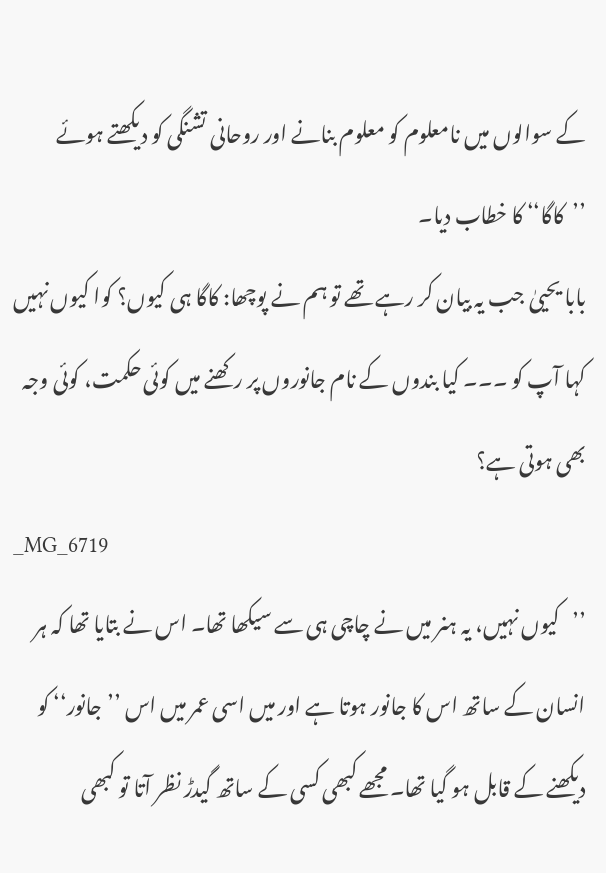کے سوالوں میں نامعلوم کو معلوم بنانے اور روحانی تشنگی کو دیکھتے ہوئے ’’کاگا‘‘ کا خطاب دیا۔
بابا یحییٰ جب یہ بیان کر رہے تھے تو ہم نے پوچھا: کاگا ہی کیوں؟ کوا کیوں نہیں کہا آپ کو ۔۔۔ کیا بندوں کے نام جانوروں پر رکھنے میں کوئی حکمت، کوئی وجہ بھی ہوتی ہے؟
_MG_6719
’’کیوں نہیں، یہ ہنر میں نے چاچی ہی سے سیکھا تھا۔ اس نے بتایا تھا کہ ہر انسان کے ساتھ اس کا جانور ہوتا ہے اور میں اسی عمر میں اس ’’جانور‘‘ کو دیکھنے کے قابل ہو گیا تھا۔ مجھے کبھی کسی کے ساتھ گیدڑ نظر آتا تو کبھی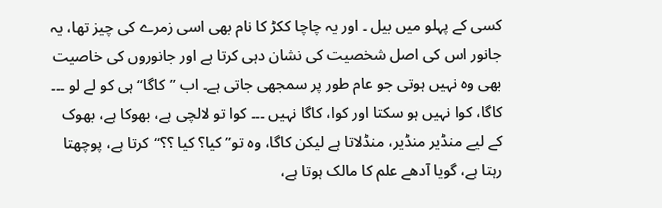کسی کے پہلو میں بیل ۔ اور یہ چاچا ککڑ کا نام بھی اسی زمرے کی چیز تھا، یہ جانور اس کی اصل شخصیت کی نشان دہی کرتا ہے اور جانوروں کی خاصیت بھی وہ نہیں ہوتی جو عام طور پر سمجھی جاتی ہے۔ اب ’’کاگا‘‘ ہی کو لے لو ۔۔۔ کاگا، کوا نہیں ہو سکتا اور کوا، کاگا نہیں ۔۔۔ کوا تو لالچی ہے، بھوکا ہے، بھوک کے لیے منڈیر منڈیر، منڈلاتا ہے لیکن کاگا، وہ تو’’ کیا؟ کیا ؟؟‘‘کرتا ہے، پوچھتا رہتا ہے، گویا آدھے علم کا مالک ہوتا ہے،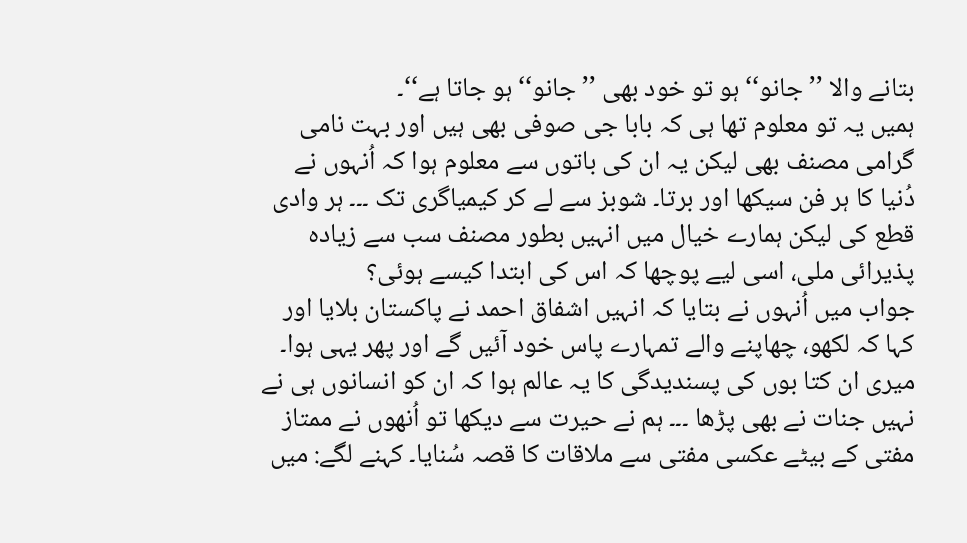بتانے والا ’’جانو‘‘ ہو تو خود بھی ’’جانو‘‘ ہو جاتا ہے‘‘۔
ہمیں یہ تو معلوم تھا ہی کہ بابا جی صوفی بھی ہیں اور بہت نامی گرامی مصنف بھی لیکن یہ ان کی باتوں سے معلوم ہوا کہ اُنہوں نے دُنیا کا ہر فن سیکھا اور برتا۔ شوبز سے لے کر کیمیاگری تک ۔۔۔ ہر وادی قطع کی لیکن ہمارے خیال میں انہیں بطور مصنف سب سے زیادہ پذیرائی ملی، اسی لیے پوچھا کہ اس کی ابتدا کیسے ہوئی؟
جواب میں اُنہوں نے بتایا کہ انہیں اشفاق احمد نے پاکستان بلایا اور کہا کہ لکھو، چھاپنے والے تمہارے پاس خود آئیں گے اور پھر یہی ہوا۔ میری ان کتا بوں کی پسندیدگی کا یہ عالم ہوا کہ ان کو انسانوں ہی نے نہیں جنات نے بھی پڑھا ۔۔۔ ہم نے حیرت سے دیکھا تو اُنھوں نے ممتاز مفتی کے بیٹے عکسی مفتی سے ملاقات کا قصہ سُنایا۔ کہنے لگے: میں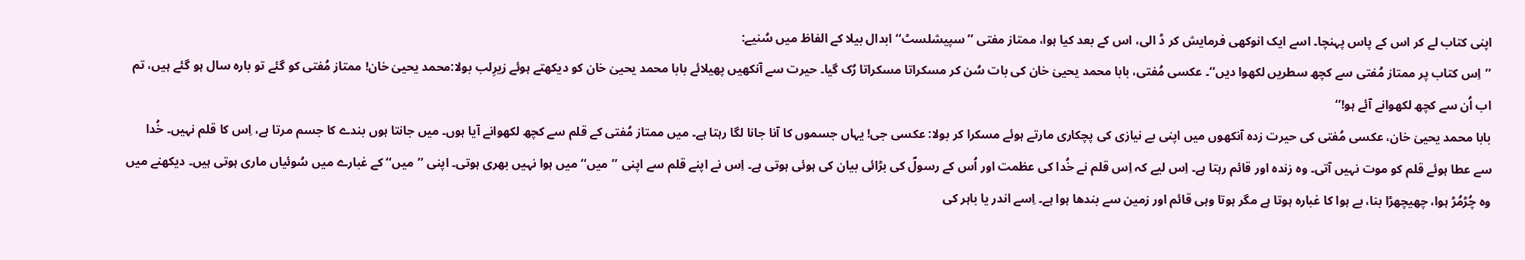اپنی کتاب لے کر اس کے پاس پہنچا۔ اسے ایک انوکھی فرمایش کر ڈ الی، اس کے بعد کیا ہوا، ممتاز مفتی ’’ سپیشلسٹ‘‘ ابدال بیلا کے الفاظ میں سُنیے:
’’اِس کتاب پر ممتاز مُفتی سے کچھ سطریں لکھوا دیں‘‘۔ عکسی مُفتی، بابا محمد یحییٰ خان کی بات سُن کر مسکراتا مسکراتا رُک گیا۔ حیرت سے آنکھیں پھیلائے بابا محمد یحییٰ خان کو دیکھتے ہوئے زیرِلب بولا:محمد یحییٰ خان! ممتاز مُفتی کو گئے تو بارہ سال ہو گئے ہیں، تم اب اُن سے کچھ لکھوانے آئے ہو!‘‘
بابا محمد یحییٰ خان، عکسی مُفتی کی حیرت زدہ آنکھوں میں اپنی بے نیازی کی پچکاری مارتے ہوئے مسکرا کر بولا: عکسی جی! یہاں جسموں کا آنا جانا لگا رہتا ہے۔ میں ممتاز مُفتی کے قلم سے کچھ لکھوانے آیا ہوں۔ میں جانتا ہوں بندے کا جسم مرتا ہے، اِس کا قلم نہیں۔ خُدا سے عطا ہوئے قلم کو موت نہیں آتی۔ وہ زندہ اور قائم رہتا ہے۔ اِس لیے کہ اِس قلم نے خُدا کی عظمت اور اُس کے رسولؐ کی بڑائی بیان کی ہوئی ہوتی ہے۔ اِس نے اپنے قلم سے اپنی ’’میں‘‘ میں ہوا نہیں بھری ہوتی۔ اپنی ’’میں‘‘ کے غبارے میں سُوئیاں ماری ہوتی ہیں۔ دیکھنے میں وہ چُڑمُڑ ہوا، چھیچھڑا بنا، بے ہوا کا غبارہ ہوتا ہے مگر ہوتا وہی قائم اور زمین سے بندھا ہوا ہے۔ اِسے اندر یا باہر کی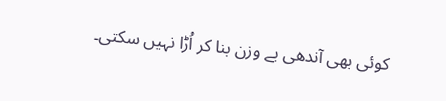کوئی بھی آندھی بے وزن بنا کر اُڑا نہیں سکتی۔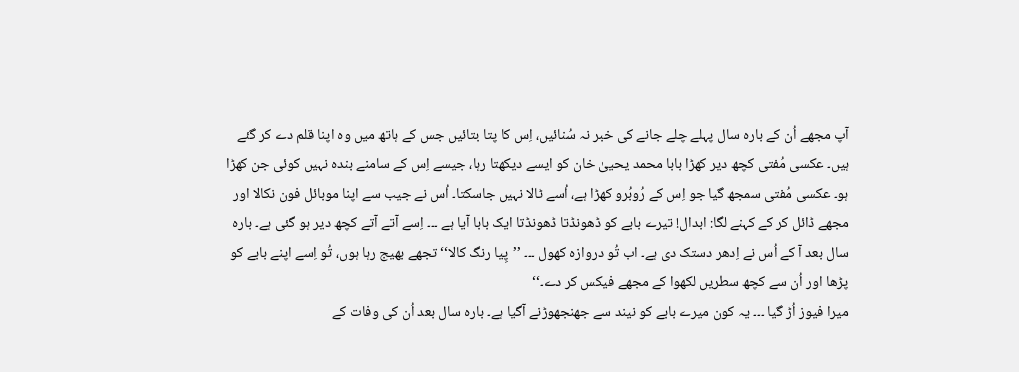آپ مجھے اُن کے بارہ سال پہلے چلے جانے کی خبر نہ سُنائیں، اِس کا پتا بتائیں جس کے ہاتھ میں وہ اپنا قلم دے کر گئے ہیں۔ عکسی مُفتی کچھ دیر کھڑا بابا محمد یحییٰ خان کو ایسے دیکھتا رہا، جیسے اِس کے سامنے بندہ نہیں کوئی جن کھڑا ہو۔ عکسی مُفتی سمجھ گیا جو اِس کے رُوبُرو کھڑا ہے، اُسے ٹالا نہیں جاسکتا۔ اُس نے جیب سے اپنا موبائل فون نکالا اور مجھے ڈائل کر کے کہنے لگا: ابدال! تیرے بابے کو ڈھونڈتا ڈھونڈتا ایک بابا آیا ہے ۔۔۔ اِسے آتے آتے کچھ دیر ہو گئی ہے۔ بارہ سال بعد آ کے اُس نے اِدھر دستک دی ہے۔ اب تُو دروازہ کھول ۔۔۔ ’’پِیا رنگ کالا‘‘ تجھے بھیج رہا ہوں، تُو اِسے اپنے بابے کو پڑھا اور اُن سے کچھ سطریں لکھوا کے مجھے فیکس کر دے۔‘‘
میرا فیوز اُڑ گیا ۔۔۔ یہ کون میرے بابے کو نیند سے جھنجھوڑنے آگیا ہے۔ بارہ سال بعد اُن کی وفات کے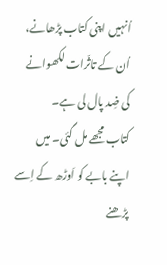اُنہیں اپنی کتاب پڑھانے، اُن کے تاثّرات لکھوانے کی ضِد پال لی ہے۔
کتاب مجھے مل گئی۔ میں اپنے بابے کو اَوڑھ کے اِسے پڑھنے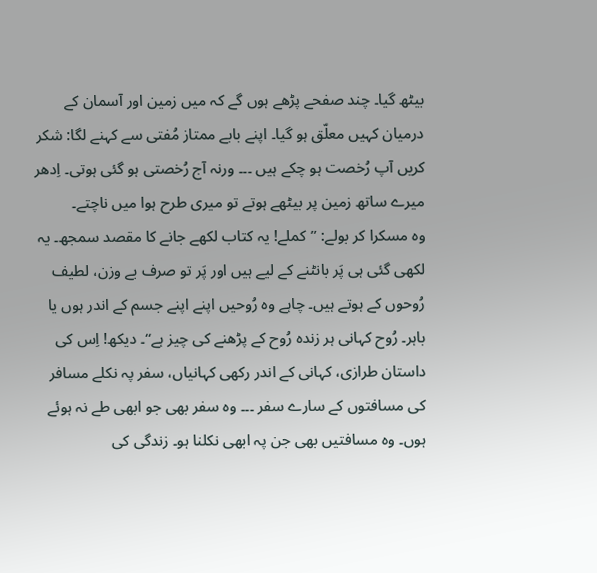بیٹھ گیا۔ چند صفحے پڑھے ہوں گے کہ میں زمین اور آسمان کے درمیان کہیں معلّق ہو گیا۔ اپنے بابے ممتاز مُفتی سے کہنے لگا: شکر کریں آپ رُخصت ہو چکے ہیں ۔۔۔ ورنہ آج رُخصتی ہو گئی ہوتی۔ اِدھر میرے ساتھ زمین پر بیٹھے ہوتے تو میری طرح ہوا میں ناچتے۔
وہ مسکرا کر بولے: ’’کملے! یہ کتاب لکھے جانے کا مقصد سمجھ۔ یہ لکھی گئی ہی پَر بانٹنے کے لیے ہیں اور پَر تو صرف بے وزن، لطیف رُوحوں کے ہوتے ہیں۔ چاہے وہ رُوحیں اپنے اپنے جسم کے اندر ہوں یا باہر۔ رُوح کہانی ہر زندہ رُوح کے پڑھنے کی چیز ہے‘‘۔ دیکھ! اِس کی داستان طرازی، کہانی کے اندر رکھی کہانیاں، سفر پہ نکلے مسافر کی مسافتوں کے سارے سفر ۔۔۔ وہ سفر بھی جو ابھی طے نہ ہوئے ہوں۔ وہ مسافتیں بھی جن پہ ابھی نکلنا ہو۔ زندگی کی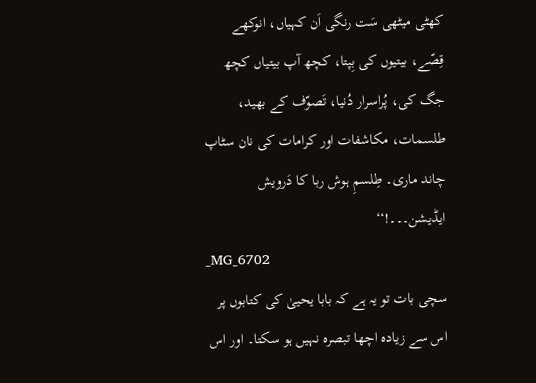کھٹی میٹھی سَت رنگی اَن کہیاں، انوکھے قِصّے، بیتیوں کی بِپتا، کچھ آپ بیتیاں کچھ جگ کی، پُراسرار دُنیا، تَصوّف کے بھید، طلسمات، مکاشفات اور کرامات کی نان سٹاپ چاند ماری۔ طِلسمِ ہوش ربا کا دَرویش ایڈیشن۔۔۔!‘‘
_MG_6702
سچی بات تو یہ ہے کہ بابا یحییٰ کی کتابوں پر اس سے زیادہ اچھا تبصرہ نہیں ہو سکتا۔ اور اس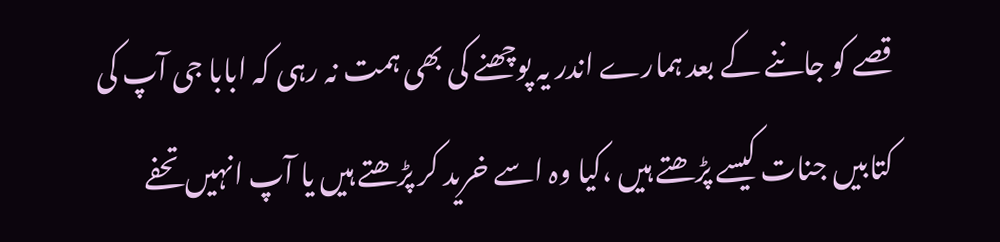قصے کو جاننے کے بعد ہمارے اندر یہ پوچھنے کی بھی ہمت نہ رہی کہ ابابا جی آپ کی کتابیں جنات کیسے پڑھتے ہیں ،کیا وہ اسے خرید کر پڑھتے ہیں یا آپ انہیں تحفے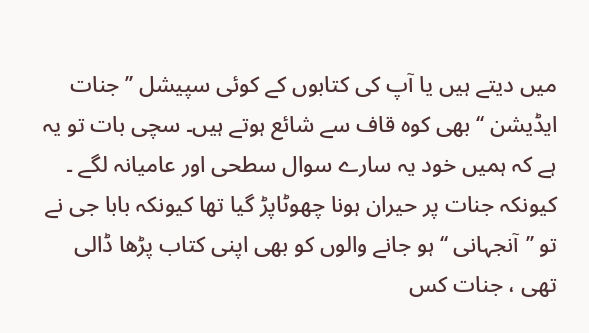میں دیتے ہیں یا آپ کی کتابوں کے کوئی سپیشل ’’ جنات ایڈیشن ‘‘ بھی کوہ قاف سے شائع ہوتے ہیں۔ سچی بات تو یہ ہے کہ ہمیں خود یہ سارے سوال سطحی اور عامیانہ لگے ۔ کیونکہ جنات پر حیران ہونا چھوٹاپڑ گیا تھا کیونکہ بابا جی نے تو ’’آنجہانی ‘‘ ہو جانے والوں کو بھی اپنی کتاب پڑھا ڈالی تھی ، جنات کس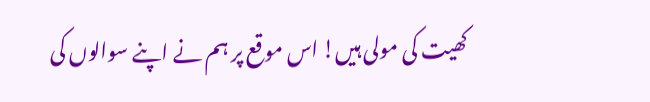کھیت کی مولی ہیں! اس موقع پر ہم نے اپنے سوالوں کی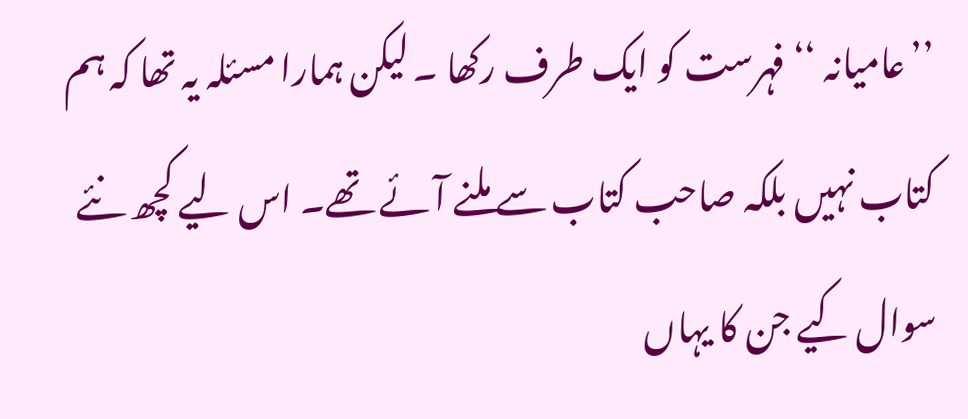’’عامیانہ ‘‘ فہرست کو ایک طرف رکھا ۔ لیکن ہمارا مسئلہ یہ تھا کہ ہم کتاب نہیں بلکہ صاحب کتاب سے ملنے آئے تھے۔ اس لیے کچھ نئے سوال کیے جن کا یہاں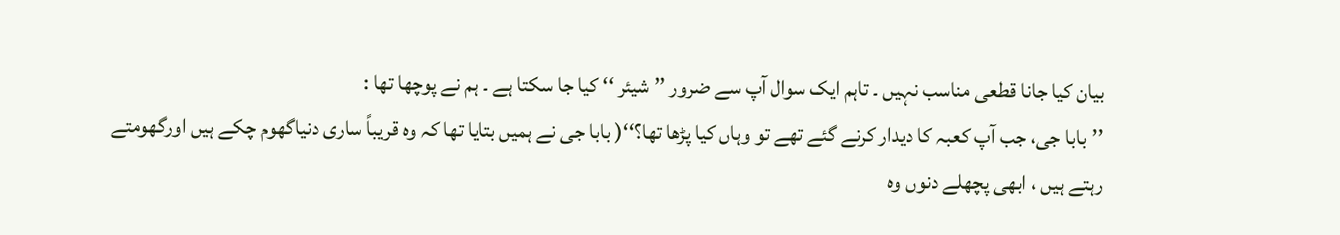بیان کیا جانا قطعی مناسب نہیں ۔ تاہم ایک سوال آپ سے ضرور ’’شیئر ‘‘ کیا جا سکتا ہے ۔ ہم نے پوچھا تھا :
’’بابا جی، جب آپ کعبہ کا دیدار کرنے گئے تھے تو وہاں کیا پڑھا تھا؟‘‘( بابا جی نے ہمیں بتایا تھا کہ وہ قریباً ساری دنیاگھوم چکے ہیں اورگھومتے رہتے ہیں ، ابھی پچھلے دنوں وہ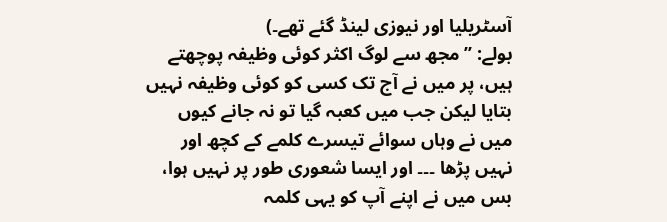آسٹریلیا اور نیوزی لینڈ گئے تھے۔)
بولے: ’’مجھ سے لوگ اکثر کوئی وظیفہ پوچھتے ہیں، پر میں نے آج تک کسی کو کوئی وظیفہ نہیں بتایا لیکن جب میں کعبہ گیا تو نہ جانے کیوں میں نے وہاں سوائے تیسرے کلمے کے کچھ اور نہیں پڑھا ۔۔۔ اور ایسا شعوری طور پر نہیں ہوا، بس میں نے اپنے آپ کو یہی کلمہ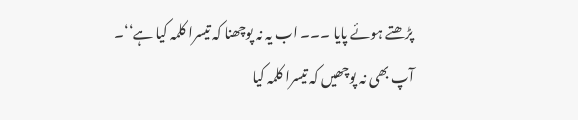پڑھتے ہوئے پایا ۔۔۔ اب یہ نہ پوچھنا کہ تیسرا کلمہ کیا ہے‘‘۔
آپ بھی نہ پوچھیں کہ تیسرا کلمہ کیا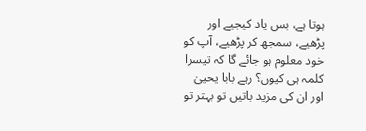ہوتا ہے، بس یاد کیجیے اور پڑھیے، سمجھ کر پڑھیے، آپ کو خود معلوم ہو جائے گا کہ تیسرا کلمہ ہی کیوں؟ رہے بابا یحییٰ اور ان کی مزید باتیں تو بہتر تو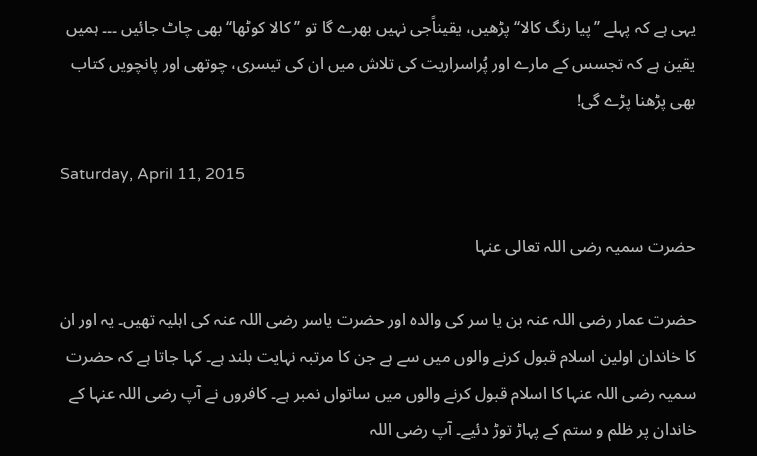یہی ہے کہ پہلے ’’پیا رنگ کالا‘‘ پڑھیں، یقیناًجی نہیں بھرے گا تو ’’کالا کوٹھا‘‘ بھی چاٹ جائیں ۔۔۔ ہمیں یقین ہے کہ تجسس کے مارے اور پُراسراریت کی تلاش میں ان کی تیسری، چوتھی اور پانچویں کتاب بھی پڑھنا پڑے گی!

Saturday, April 11, 2015

حضرت سمیہ رضی اللہ تعالی عنہا

حضرت عمار رضی اللہ عنہ بن یا سر کی والدہ اور حضرت یاسر رضی اللہ عنہ کی اہلیہ تھیں۔ یہ اور ان کا خاندان اولین اسلام قبول کرنے والوں میں سے ہے جن کا مرتبہ نہایت بلند ہے۔ کہا جاتا ہے کہ حضرت سمیہ رضی اللہ عنہا کا اسلام قبول کرنے والوں میں ساتواں نمبر ہے۔ کافروں نے آپ رضی اللہ عنہا کے خاندان پر ظلم و ستم کے پہاڑ توڑ دئیے۔ آپ رضی اللہ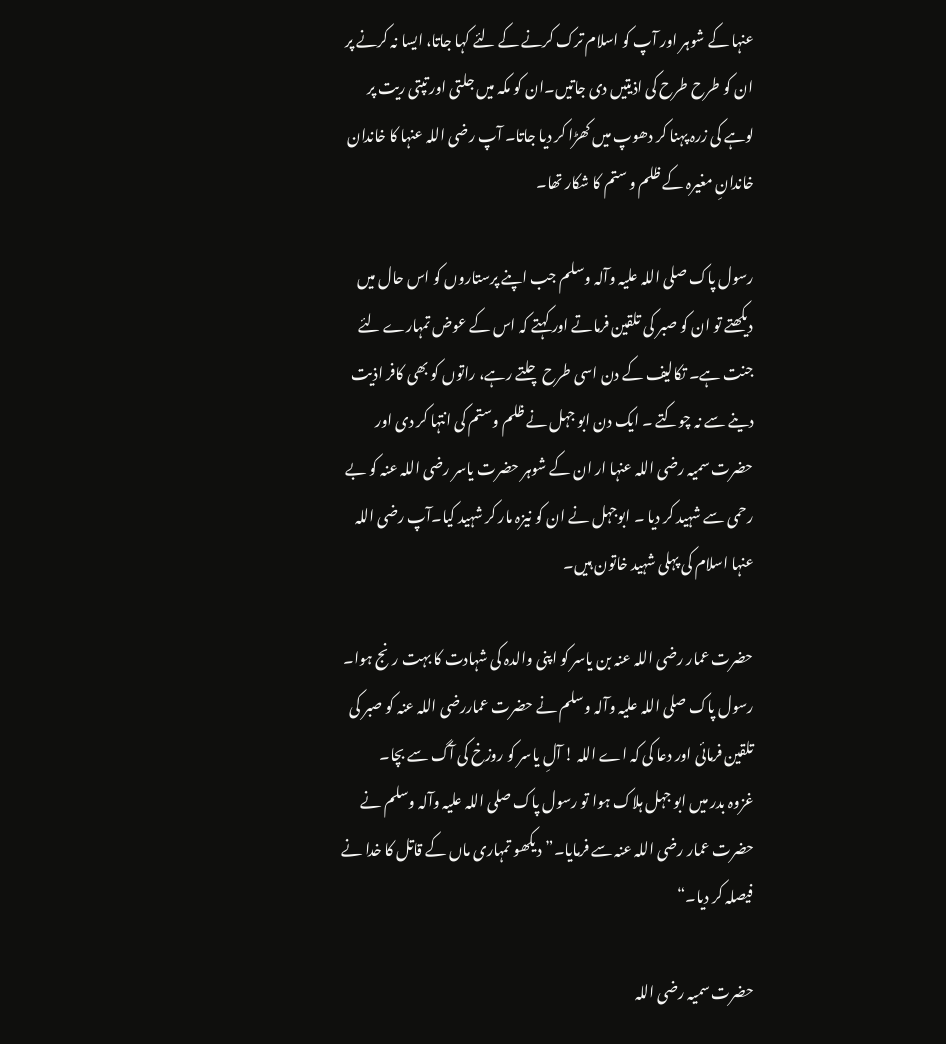عنہا کے شوہر اور آپ کو اسلام ترک کرنے کے لئے کہا جاتا، ایسا نہ کرنے پر ان کو طرح طرح کی اذیتیں دی جاتیں۔ان کو مکہ میں جلتی اور تپتی ریت پر لوہے کی زرہ پہنا کر دھوپ میں کھڑا کر دیا جاتا۔ آپ رضی اللہ عنہا کا خاندان خاندانِ مغیرہ کے ظلم و ستم کا شکار تھا۔

رسول پاک صلی اللہ علیہ وآلہ وسلم جب اپنے پرستاروں کو اس حال میں دیکھتے تو ان کو صبر کی تلقین فرماتے اور کہتے کہ اس کے عوض تمہارے لئے جنت ہے۔ تکالیف کے دن اسی طرح چلتے رہے، راتوں کو بھی کافر اذیت دینے سے نہ چوکتے ۔ ایک دن ابو جہل نے ظلم وستم کی انتہا کر دی اور حضرت سمیہ رضی اللہ عنہا ار ان کے شوہر حضرت یاسر رضی اللہ عنہ کو بے رحمی سے شہید کر دیا ۔ ابوجہل نے ان کو نیزہ مار کر شہید کیا۔آپ رضی اللہ عنہا اسلام کی پہلی شہید خاتون ہیں۔

حضرت عمار رضی اللہ عنہ بن یاسر کو اپنی والدہ کی شہادت کا بہت رنج ہوا۔ رسول پاک صلی اللہ علیہ وآلہ وسلم نے حضرت عماررضی اللہ عنہ کو صبر کی تلقین فرمائی اور دعا کی کہ اے اللہ ! آلِ یاسر کو روزخ کی آگ سے بچا۔
غزوہ بدر میں ابو جہل ہلاک ہوا تو رسول پاک صلی اللہ علیہ وآلہ وسلم نے حضرت عمار رضی اللہ عنہ سے فرمایا۔”دیکھو تمہاری ماں کے قاتل کا خدا نے فیصلہ کر دیا۔“

حضرت سمیہ رضی اللہ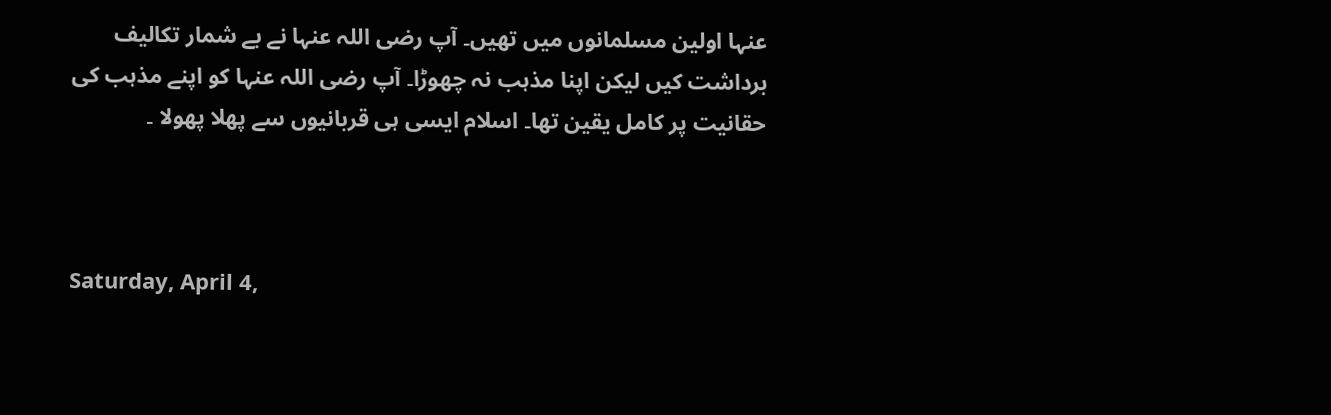عنہا اولین مسلمانوں میں تھیں۔ آپ رضی اللہ عنہا نے بے شمار تکالیف برداشت کیں لیکن اپنا مذہب نہ چھوڑا۔ آپ رضی اللہ عنہا کو اپنے مذہب کی حقانیت پر کامل یقین تھا۔ اسلام ایسی ہی قربانیوں سے پھلا پھولا ۔



Saturday, April 4,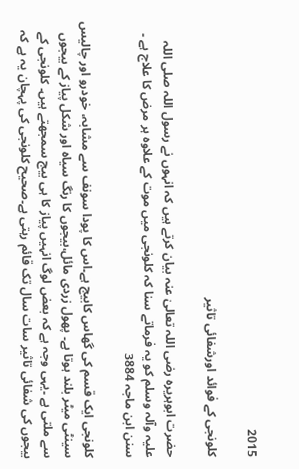2015

کلونجی کے فوائد اورشفائی تاثیر

حضرت ابوہریرہ رضی اللہ تعالیٰ عنہ بیان کرتے ہیں کہ انہوں نے رسول اللہ صلی اللہ علیہ وآلہ وسلم کو یہ فرماتے سنا کہ کلونجی میں موت کے علاوہ ہر مرض کا علاج ہے ۔  سنن ابن ماجہ 3884

کلونجی ایک قسم کی گھاس کابیج ہے۔اس کا پودا سونف سے مشابہ، خودرو اور چالیس سینٹی میٹر بلند ہوتا ہے۔ پھول زردی مائل،بیجوں کا رنگ سیاہ اور شکل پیاز کے بیجوں سے ملتی ہے ۔یہی وجہ ہے کہ بعض لوگ انہیں پیاز کا ہی بیج سمجھتے ہیں۔ کلونجی کے بیجوں کی شفائی تاثیر سات سال تک قائم رہتی ہے۔صحیح کلونجی کی پہچان یہ ہے کہ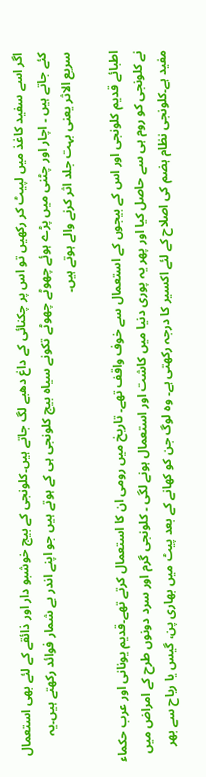اگر اسے سفید کاغذ میں لپیٹ کر رکھیں تو اس پر چکنائی کے داغ دھبے لگ جاتے ہیں۔کلونجی کے بیج خوشبو دار اور ذائقے کے لئے بھی استعمال کئے جاتے ہیں ۔ اچار اور چٹنی میں پڑے ہوئے چھوٹے چھوٹے تکونے سیاہ بیج کلونجی ہی کے ہوتے ہیں جو اپنے اندر بے شمار فوائد رکھتے ہیں۔یہ سریع الاثر یعنی بہت جلد اثر کرنے والے ہوتے ہیں۔

اطبائے قدیم کلونجی اور اس کے بیجوں کے استعمال سے خوف واقف تھے۔ تاریخ میں رومی ان کا استعمال کرتے تھے۔قدیم یونانی اور عرب حکماء نے کلونجی کو روم ہی سے حاصل کیا اور پھر یہ پوری دنیا میں کاشت اور استعمال ہونے لگی ۔ کلونجی گرم اور سرد دونوں طرح کے امراض میں مفید ہے۔کلونجی نظام ہضم کی اصلاح کے لئے اکسیر کا درجہ رکھتی ہے۔ وہ لوگ جن کو کھانے کے بعد پیٹ میں بھاری پن، گیس یا ریاح سے بھر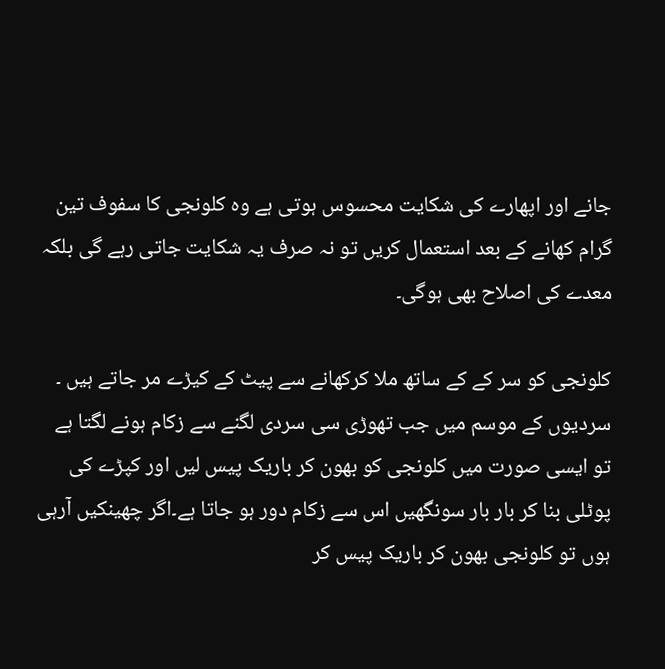جانے اور اپھارے کی شکایت محسوس ہوتی ہے وہ کلونجی کا سفوف تین گرام کھانے کے بعد استعمال کریں تو نہ صرف یہ شکایت جاتی رہے گی بلکہ معدے کی اصلاح بھی ہوگی۔

کلونجی کو سر کے کے ساتھ ملا کرکھانے سے پیٹ کے کیڑے مر جاتے ہیں ۔ سردیوں کے موسم میں جب تھوڑی سی سردی لگنے سے زکام ہونے لگتا ہے تو ایسی صورت میں کلونجی کو بھون کر باریک پیس لیں اور کپڑے کی پوٹلی بنا کر بار بار سونگھیں اس سے زکام دور ہو جاتا ہے۔اگر چھینکیں آرہی ہوں تو کلونجی بھون کر باریک پیس کر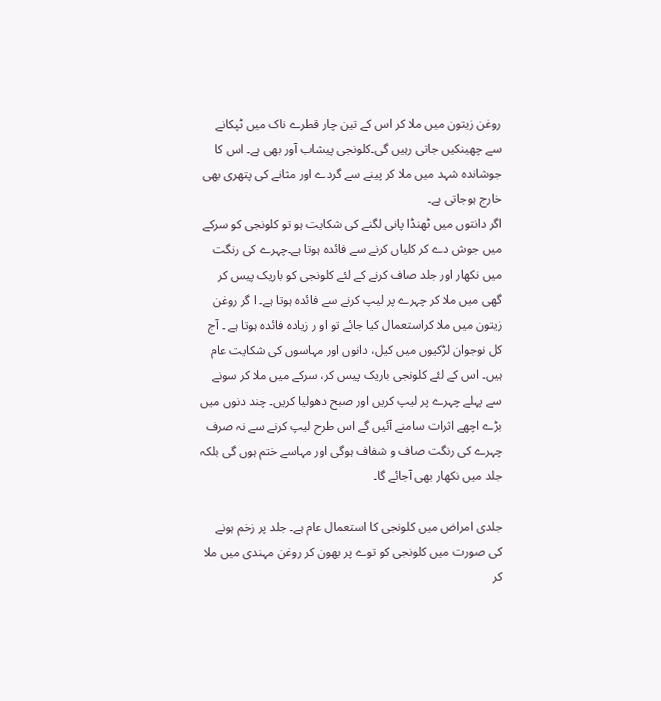روغن زیتون میں ملا کر اس کے تین چار قطرے ناک میں ٹپکانے سے چھینکیں جاتی رہیں گی۔کلونجی پیشاب آور بھی ہے۔ اس کا جوشاندہ شہد میں ملا کر پینے سے گردے اور مثانے کی پتھری بھی خارج ہوجاتی ہے۔
اگر دانتوں میں ٹھنڈا پانی لگنے کی شکایت ہو تو کلونجی کو سرکے میں جوش دے کر کلیاں کرنے سے فائدہ ہوتا ہے۔چہرے کی رنگت میں نکھار اور جلد صاف کرنے کے لئے کلونجی کو باریک پیس کر گھی میں ملا کر چہرے پر لیپ کرنے سے فائدہ ہوتا ہے۔ ا گر روغن زیتون میں ملا کراستعمال کیا جائے تو او ر زیادہ فائدہ ہوتا ہے ۔ آج کل نوجوان لڑکیوں میں کیل، دانوں اور مہاسوں کی شکایت عام ہیں۔ اس کے لئے کلونجی باریک پیس کر، سرکے میں ملا کر سونے سے پہلے چہرے پر لیپ کریں اور صبح دھولیا کریں۔ چند دنوں میں بڑے اچھے اثرات سامنے آئیں گے اس طرح لیپ کرنے سے نہ صرف چہرے کی رنگت صاف و شفاف ہوگی اور مہاسے ختم ہوں گی بلکہ جلد میں نکھار بھی آجائے گا۔

جلدی امراض میں کلونجی کا استعمال عام ہے۔ جلد پر زخم ہونے کی صورت میں کلونجی کو توے پر بھون کر روغن مہندی میں ملا کر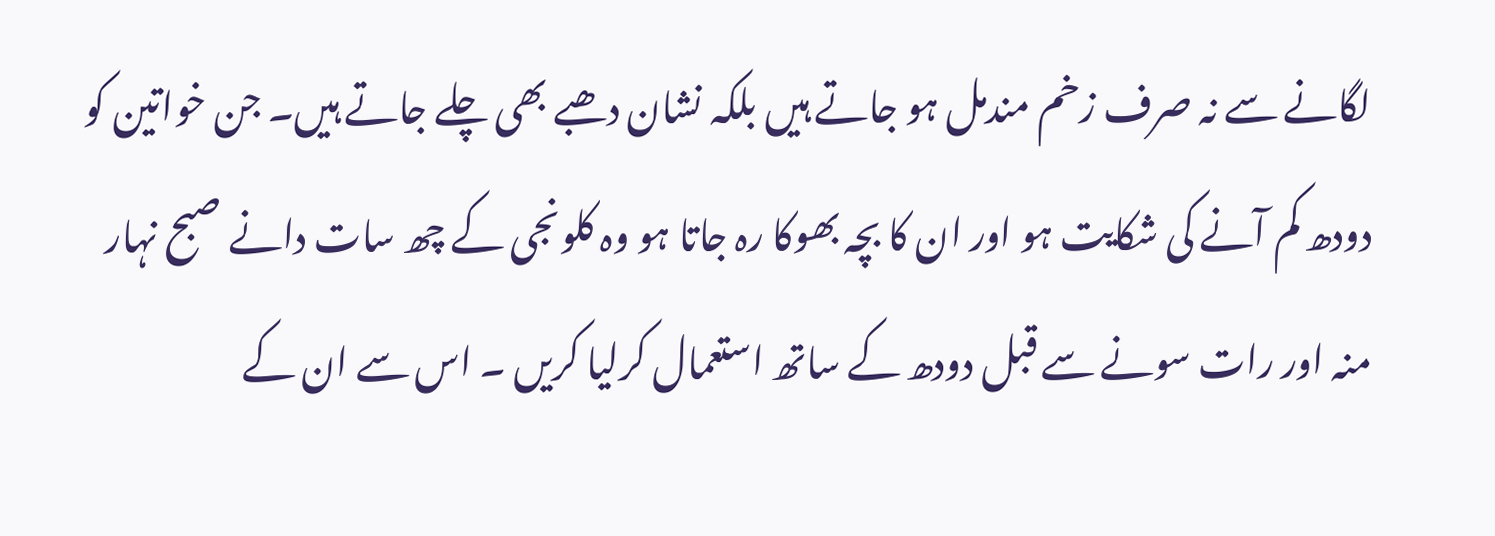لگانے سے نہ صرف زخم مندمل ہو جاتے ہیں بلکہ نشان دھبے بھی چلے جاتے ہیں۔ جن خواتین کو دودھ کم آنے کی شکایت ہو اور ان کا بچہ بھوکا رہ جاتا ہو وہ کلونجی کے چھ سات دانے صبح نہار منہ اور رات سونے سے قبل دودھ کے ساتھ استعمال کرلیا کریں ۔ اس سے ان کے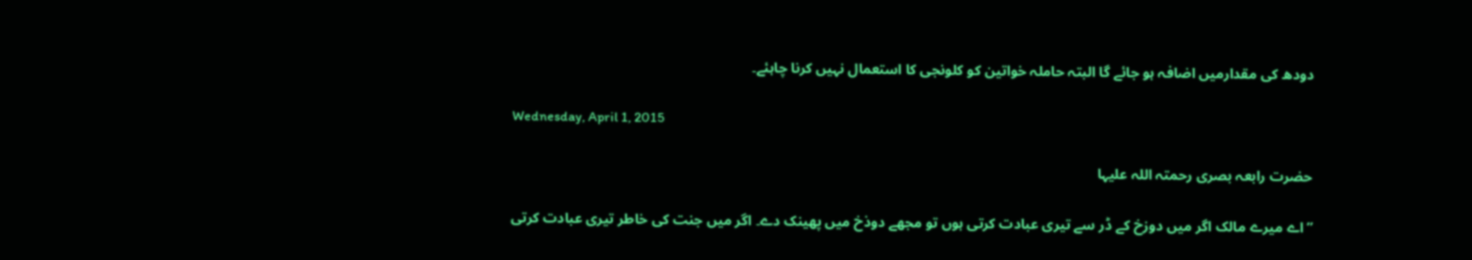دودھ کی مقدارمیں اضافہ ہو جائے گا البتہ حاملہ خواتین کو کلونجی کا استعمال نہیں کرنا چاہئے۔

Wednesday, April 1, 2015

حضرت رابعہ بصری رحمتہ اللہ علیہا

”اے میرے مالک اگر میں دوزخ کے ڈر سے تیری عبادت کرتی ہوں تو مجھے دوذخ میں پھینک دے۔ اگر میں جنت کی خاطر تیری عبادت کرتی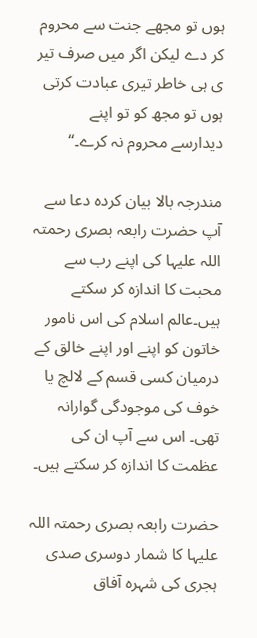ہوں تو مجھے جنت سے محروم کر دے لیکن اگر میں صرف تیر ی ہی خاطر تیری عبادت کرتی ہوں تو مجھ کو تو اپنے دیدارسے محروم نہ کرے۔“

مندرجہ بالا بیان کردہ دعا سے آپ حضرت رابعہ بصری رحمتہ اللہ علیہا کی اپنے رب سے محبت کا اندازہ کر سکتے ہیں۔عالم اسلام کی اس نامور خاتون کو اپنے اور اپنے خالق کے درمیان کسی قسم کے لالچ یا خوف کی موجودگی گوارانہ تھی۔ اس سے آپ ان کی عظمت کا اندازہ کر سکتے ہیں۔

حضرت رابعہ بصری رحمتہ اللہ علیہا کا شمار دوسری صدی ہجری کی شہرہ آفاق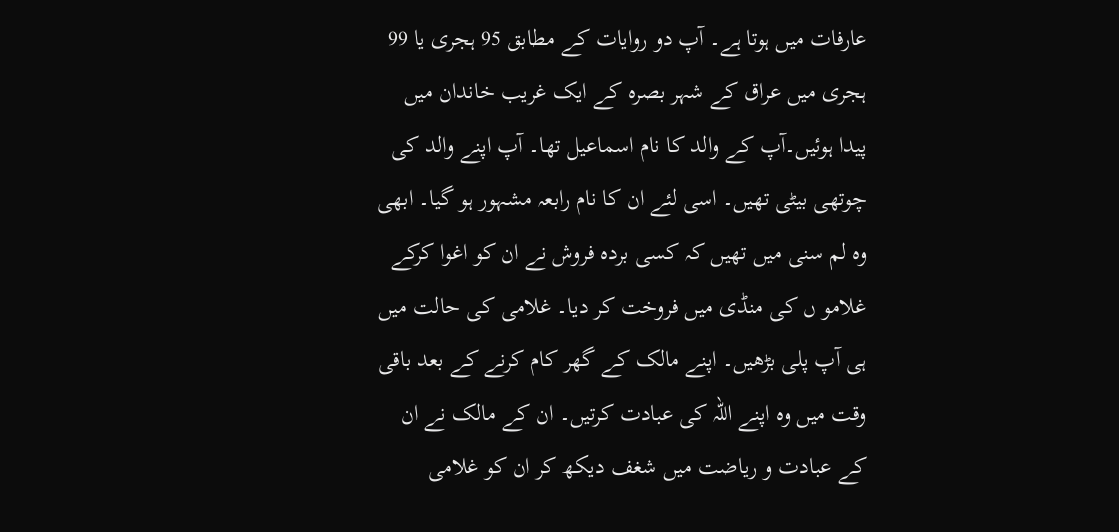عارفات میں ہوتا ہے۔ آپ دو روایات کے مطابق 95 ہجری یا 99 ہجری میں عراق کے شہر بصرہ کے ایک غریب خاندان میں پیدا ہوئیں۔آپ کے والد کا نام اسماعیل تھا۔ آپ اپنے والد کی چوتھی بیٹی تھیں۔ اسی لئے ان کا نام رابعہ مشہور ہو گیا۔ ابھی وہ لم سنی میں تھیں کہ کسی بردہ فروش نے ان کو اغوا کرکے غلامو ں کی منڈی میں فروخت کر دیا۔ غلامی کی حالت میں ہی آپ پلی بڑھیں۔ اپنے مالک کے گھر کام کرنے کے بعد باقی وقت میں وہ اپنے اللہ کی عبادت کرتیں۔ ان کے مالک نے ان کے عبادت و ریاضت میں شغف دیکھ کر ان کو غلامی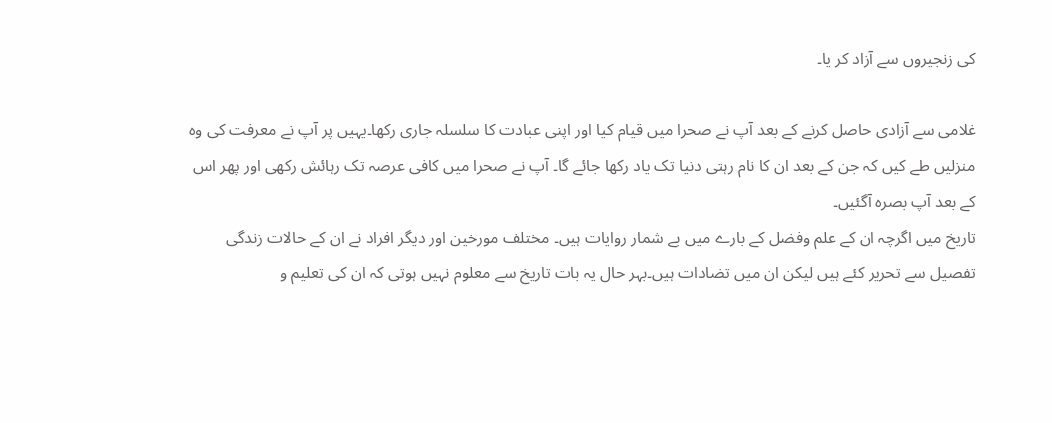کی زنجیروں سے آزاد کر یا۔

غلامی سے آزادی حاصل کرنے کے بعد آپ نے صحرا میں قیام کیا اور اپنی عبادت کا سلسلہ جاری رکھا۔یہیں پر آپ نے معرفت کی وہ منزلیں طے کیں کہ جن کے بعد ان کا نام رہتی دنیا تک یاد رکھا جائے گا۔ آپ نے صحرا میں کافی عرصہ تک رہائش رکھی اور پھر اس کے بعد آپ بصرہ آگئیں۔
تاریخ میں اگرچہ ان کے علم وفضل کے بارے میں بے شمار روایات ہیں۔ مختلف مورخین اور دیگر افراد نے ان کے حالات زندگی تفصیل سے تحریر کئے ہیں لیکن ان میں تضادات ہیں۔بہر حال یہ بات تاریخ سے معلوم نہیں ہوتی کہ ان کی تعلیم و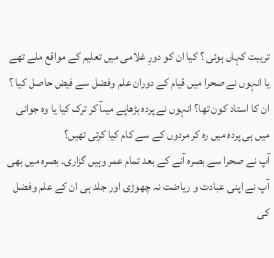تریبت کہاں ہوئی ؟ کیا ان کو دورِ غلامی میں تعلیم کے مواقع ملے تھے یا انہوں نے صحرا میں قیام کے دوران علم وفضل سے فیض حاصل کیا ؟ ان کا استاد کون تھا؟ انہوں نے پردہ بڑھاپے میںآ کر ترک کیا یا وہ جوانی میں ہی پردہ میں رہ کر مردوں کے سے کام کیا کرتی تھیں؟
آپ نے صحرا سے بصرہ آنے کے بعد تمام عمر وہیں گزاری۔ بصرہ میں بھی آپ نے اپنی عبادت و ریاضت نہ چھوڑی اور جلد ہی ان کے علم وفضل کی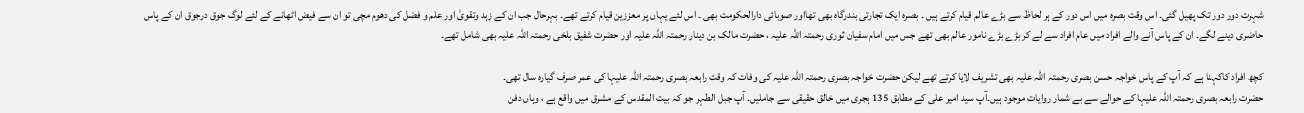شہرت دور دور تک پھیل گئی۔ اس وقت بصرہ میں اس دور کے ہر لحاظ سے بڑے عالم قیام کرتے ہیں ۔ بصرہ ایک تجارتی بندرگاہ بھی تھااور صوبائی دارالحکومت بھی ۔ اس لئے یہاں پر معززین قیام کرتے تھے۔ بہرحال جب ان کے زہد وتقویٰ اور علم و فضل کی دھوم مچی تو ان سے فیض اٹھانے کے لئے لوگ جوق درجوق ان کے پاس حاضری دینے لگے۔ ان کے پاس آنے والے افراد میں عام افراد سے لے کر بڑے بڑے نامور عالم بھی تھے جس میں امام سفیان ثوری رحمتہ اللہ علیہ ، حضرت مالک بن دینار رحمتہ اللہ علیہ اور حضرت شفیق بلخی رحمتہ اللہ علیہ بھی شامل تھے۔

کچھ افراد کاکہنا ہے کہ آپ کے پاس خواجہ حسن بصری رحمتہ اللہ علیہ بھی تشریف لایا کرتے تھے لیکن حضرت خواجہ بصری رحمتہ اللہ علیہ کی وفات کہ وقت رابعہ بصری رحمتہ اللہ علیہا کی عمر صرف گیارہ سال تھی۔
حضرت رابعہ بصری رحمتہ اللہ علیہا کے حوالے سے بے شمار روایات موجود ہیں۔آپ سید امیر علی کے مطابق 135 ہجری میں خالق حقیقی سے جاملیں۔ آپ جبل الطہر جو کہ بیت المقدس کے مشرق میں واقع ہے ، وہاں دفن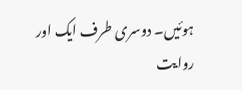ہوئیں۔ دوسری طرف ایک اور روایت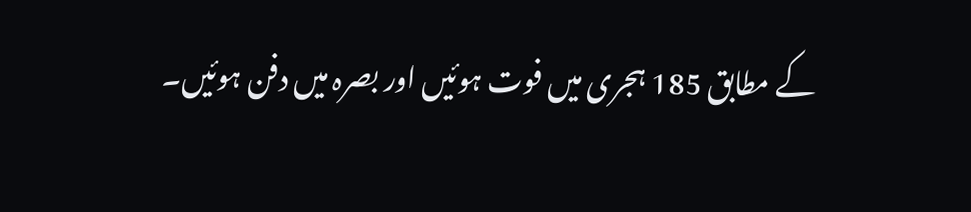کے مطابق 185 ہجری میں فوت ہوئیں اور بصرہ میں دفن ہوئیں۔